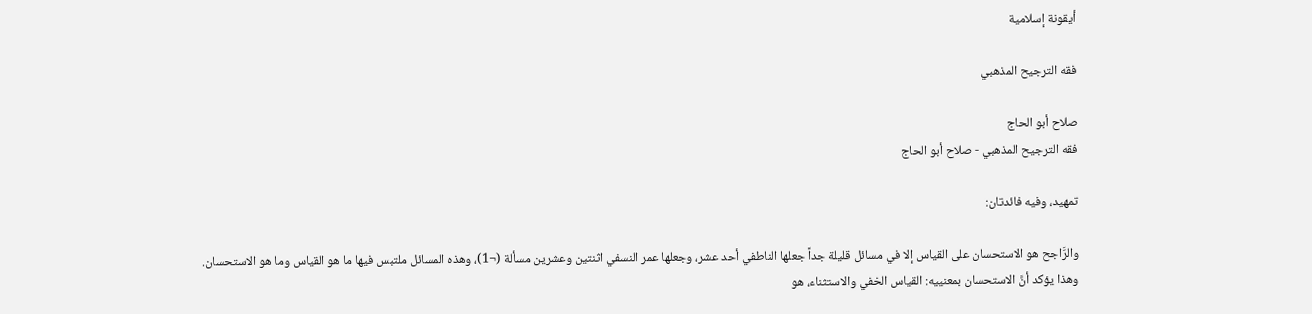أيقونة إسلامية

فقه الترجيح المذهبي

صلاح أبو الحاج
فقه الترجيح المذهبي - صلاح أبو الحاج

تمهيد، وفيه فائدتان:

والرَّاجح هو الاستحسان على القياس إلا في مسائل قليلة جداً جعلها الناطفي أحد عشر، وجعلها عمر النسفي اثنتين وعشرين مسألة (¬1)، وهذه المسائل ملتبس فيها ما هو القياس وما هو الاستحسان.
وهذا يؤكد أنَّ الاستحسان بمعنييه: القياس الخفي والاستثناء، هو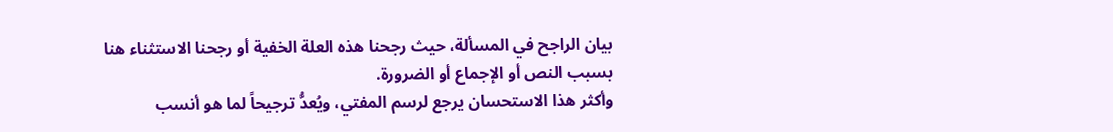بيان الراجح في المسألة، حيث رجحنا هذه العلة الخفية أو رجحنا الاستثناء هنا بسبب النص أو الإجماع أو الضرورة.
وأكثر هذا الاستحسان يرجع لرسم المفتي، ويُعدُّ ترجيحاً لما هو أنسب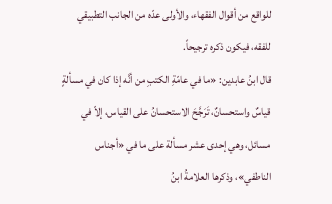للواقع من أقوال الفقهاء، والأولى عدّه من الجانب التطبيقي للفقه، فيكون ذكره ترجيحاً.
قال ابنُ عابدين: «ما في عامّةِ الكتبِ من أنَّه إذا كان في مسألةٍ قياسٌ واستحسانٌ، تَرَجَّحَ الاستحسانُ على القياس، إلاّ في مسائل، وهي إحدى عشر مسألة على ما في «أجناس الناطفي»، وذكرها العلامةُ ابنُ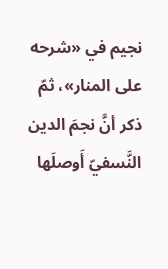نجيم في «شرحه على المنار»، ثمّ ذكر أنَّ نجمَ الدين النَّسفيّ أَوصلَها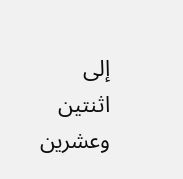إلى اثنتين وعشرين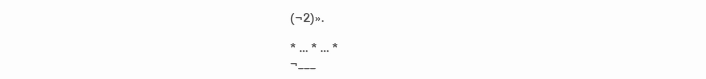(¬2)».

* ... * ... *
¬___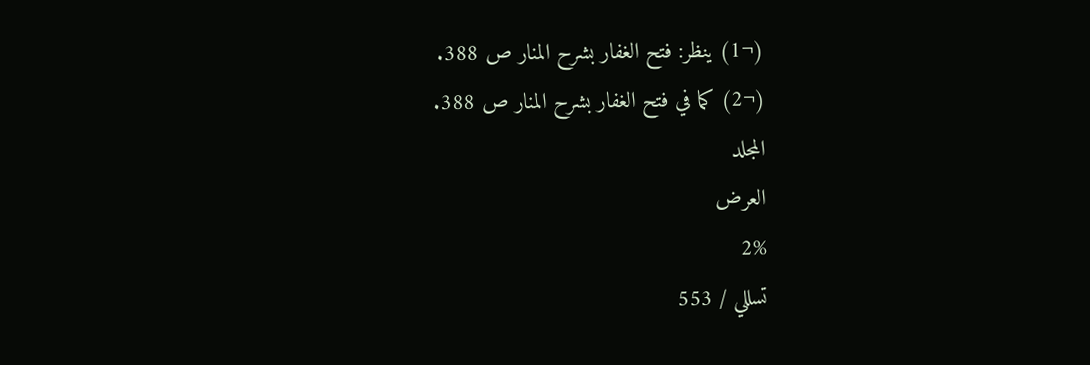(¬1) ينظر: فتح الغفار بشرح المنار ص 388.
(¬2) كما في فتح الغفار بشرح المنار ص 388.
المجلد
العرض
2%
تسللي / 553